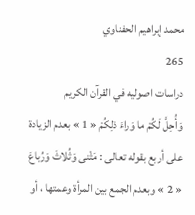محمد إبراهيم الحفناوي
265
دراسات اصوليه في القرآن الكريم
وَأُحِلَّ لَكُمْ ما وَراءَ ذلِكُمْ « 1 » بعدم الزيادة على أربع بقوله تعالى : مَثْنى وَثُلاثَ وَرُباعَ « 2 » وبعدم الجمع بين المرأة وعمتها ، أو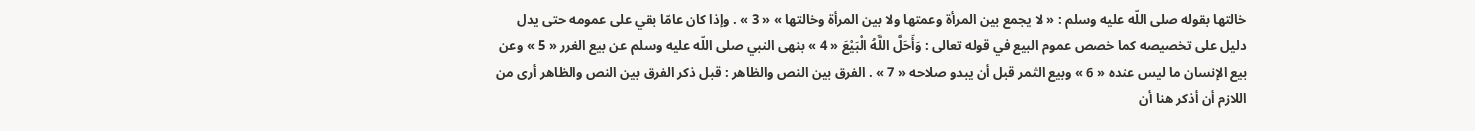خالتها بقوله صلى اللّه عليه وسلم : « لا يجمع بين المرأة وعمتها ولا بين المرأة وخالتها » « 3 » . وإذا كان عامّا بقي على عمومه حتى يدل دليل على تخصيصه كما خصص عموم البيع في قوله تعالى : وَأَحَلَّ اللَّهُ الْبَيْعَ « 4 » بنهى النبي صلى اللّه عليه وسلم عن بيع الغرر « 5 » وعن بيع الإنسان ما ليس عنده « 6 » وبيع الثمر قبل أن يبدو صلاحه « 7 » . الفرق بين النص والظاهر : قبل ذكر الفرق بين النص والظاهر أرى من اللازم أن أذكر هنا أن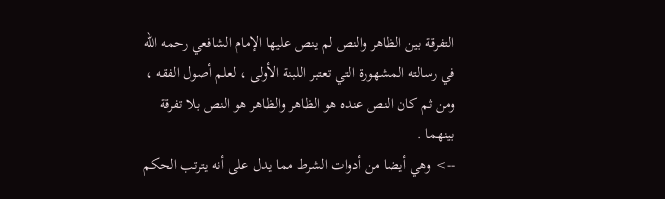التفرقة بين الظاهر والنص لم ينص عليها الإمام الشافعي رحمه اللّه في رسالته المشهورة التي تعتبر اللبنة الأولى ، لعلم أصول الفقه ، ومن ثم كان النص عنده هو الظاهر والظاهر هو النص بلا تفرقة بينهما .
--> وهي أيضا من أدوات الشرط مما يدل على أنه يترتب الحكم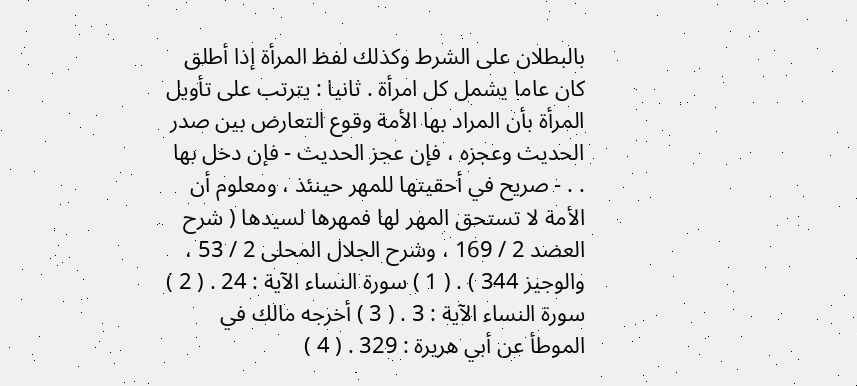بالبطلان على الشرط وكذلك لفظ المرأة إذا أطلق كان عاما يشمل كل امرأة . ثانيا : يترتب على تأويل المرأة بأن المراد بها الأمة وقوع التعارض بين صدر الحديث وعجزه ، فإن عجز الحديث - فإن دخل بها . . - صريح في أحقيتها للمهر حينئذ ، ومعلوم أن الأمة لا تستحق المهر لها فمهرها لسيدها ( شرح العضد 2 / 169 ، وشرح الجلال المحلى 2 / 53 ، والوجيز 344 ) . ( 1 ) سورة النساء الآية : 24 . ( 2 ) سورة النساء الآية : 3 . ( 3 ) أخرجه مالك في الموطأ عن أبي هريرة : 329 . ( 4 )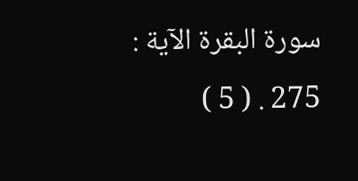سورة البقرة الآية : 275 . ( 5 )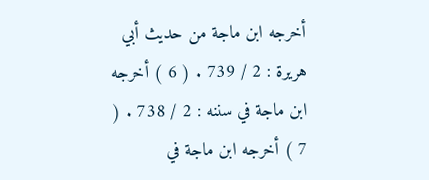أخرجه ابن ماجة من حديث أبي هريرة : 2 / 739 . ( 6 ) أخرجه ابن ماجة في سننه : 2 / 738 . ( 7 ) أخرجه ابن ماجة في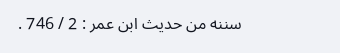سننه من حديث ابن عمر : 2 / 746 .